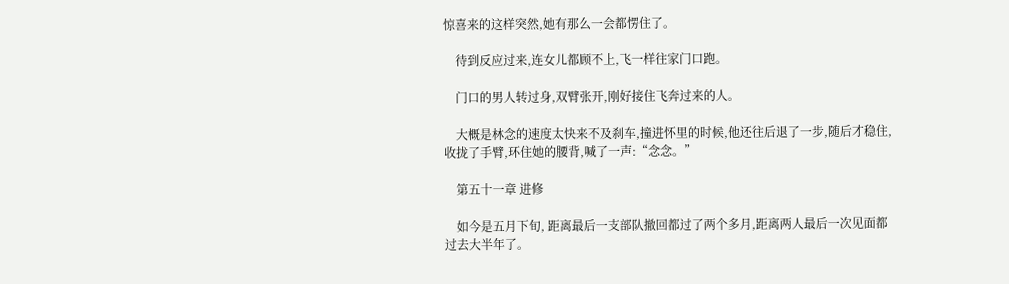惊喜来的这样突然,她有那么一会都愣住了。

    待到反应过来,连女儿都顾不上,飞一样往家门口跑。

    门口的男人转过身,双臂张开,刚好接住飞奔过来的人。

    大概是林念的速度太快来不及刹车,撞进怀里的时候,他还往后退了一步,随后才稳住,收拢了手臂,环住她的腰背,喊了一声:“念念。”

    第五十一章 进修

    如今是五月下旬, 距离最后一支部队撤回都过了两个多月,距离两人最后一次见面都过去大半年了。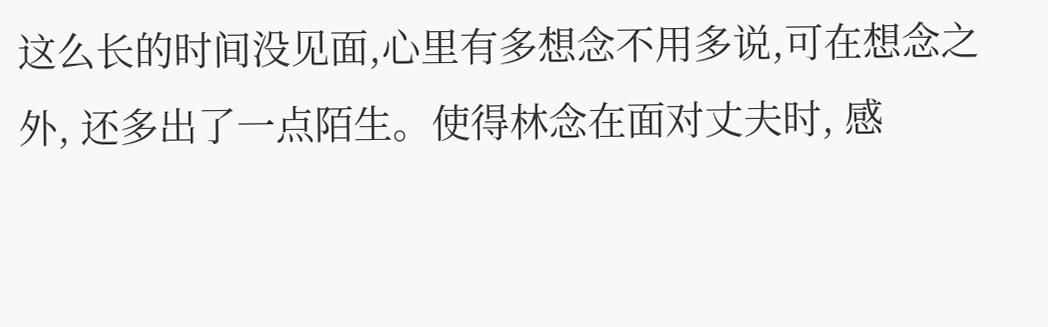这么长的时间没见面,心里有多想念不用多说,可在想念之外, 还多出了一点陌生。使得林念在面对丈夫时, 感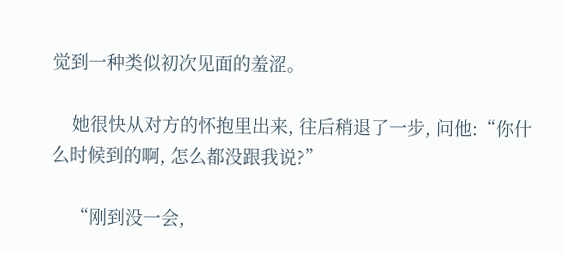觉到一种类似初次见面的羞涩。

    她很快从对方的怀抱里出来, 往后稍退了一步, 问他:“你什么时候到的啊, 怎么都没跟我说?”

    “刚到没一会,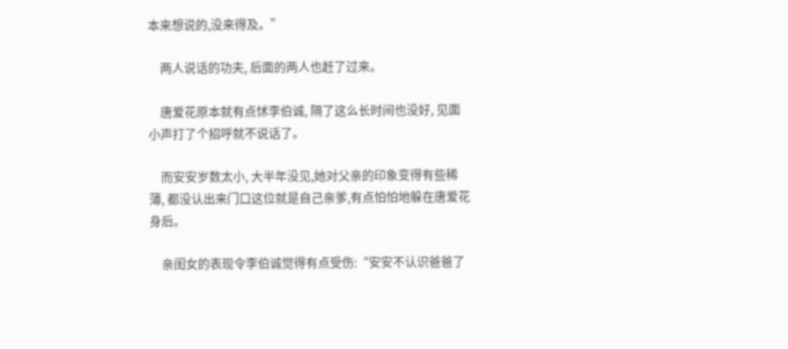本来想说的,没来得及。”

    两人说话的功夫, 后面的两人也赶了过来。

    唐爱花原本就有点怵李伯诚, 隔了这么长时间也没好, 见面小声打了个招呼就不说话了。

    而安安岁数太小, 大半年没见,她对父亲的印象变得有些稀薄, 都没认出来门口这位就是自己亲爹,有点怕怕地躲在唐爱花身后。

    亲闺女的表现令李伯诚觉得有点受伤:“安安不认识爸爸了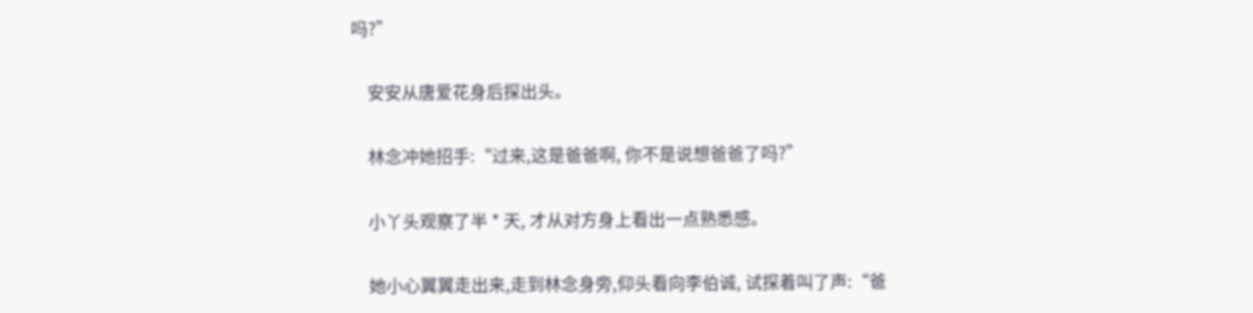吗?”

    安安从唐爱花身后探出头。

    林念冲她招手:“过来,这是爸爸啊, 你不是说想爸爸了吗?”

    小丫头观察了半 * 天, 才从对方身上看出一点熟悉感。

    她小心翼翼走出来,走到林念身旁,仰头看向李伯诚, 试探着叫了声:“爸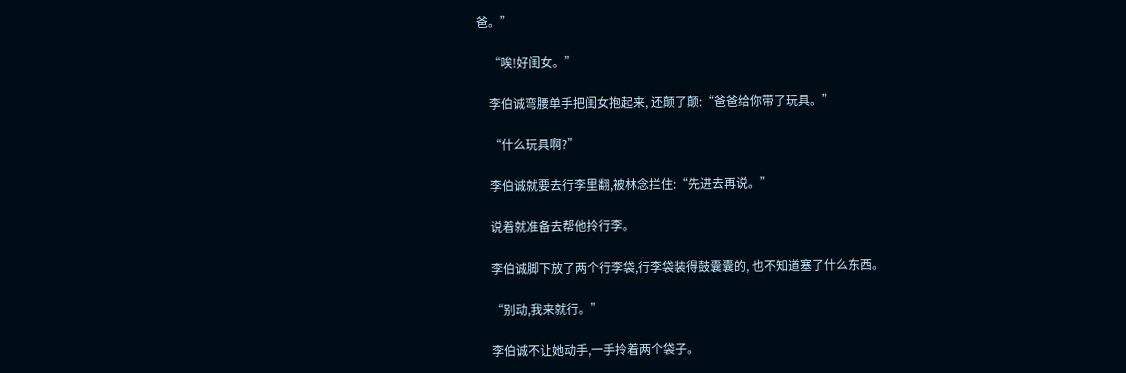爸。”

    “唉!好闺女。”

    李伯诚弯腰单手把闺女抱起来, 还颠了颠:“爸爸给你带了玩具。”

    “什么玩具啊?”

    李伯诚就要去行李里翻,被林念拦住:“先进去再说。”

    说着就准备去帮他拎行李。

    李伯诚脚下放了两个行李袋,行李袋装得鼓囊囊的, 也不知道塞了什么东西。

    “别动,我来就行。”

    李伯诚不让她动手,一手拎着两个袋子。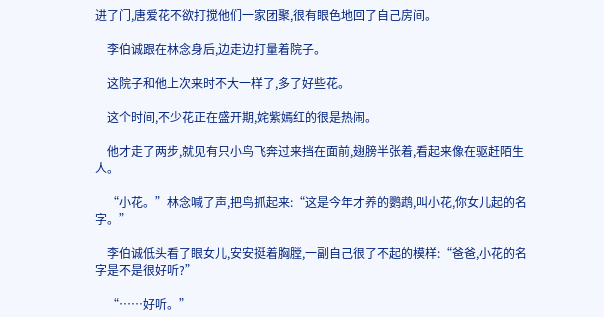进了门,唐爱花不欲打搅他们一家团聚,很有眼色地回了自己房间。

    李伯诚跟在林念身后,边走边打量着院子。

    这院子和他上次来时不大一样了,多了好些花。

    这个时间,不少花正在盛开期,姹紫嫣红的很是热闹。

    他才走了两步,就见有只小鸟飞奔过来挡在面前,翅膀半张着,看起来像在驱赶陌生人。

    “小花。”林念喊了声,把鸟抓起来:“这是今年才养的鹦鹉,叫小花,你女儿起的名字。”

    李伯诚低头看了眼女儿,安安挺着胸膛,一副自己很了不起的模样:“爸爸,小花的名字是不是很好听?”

    “……好听。”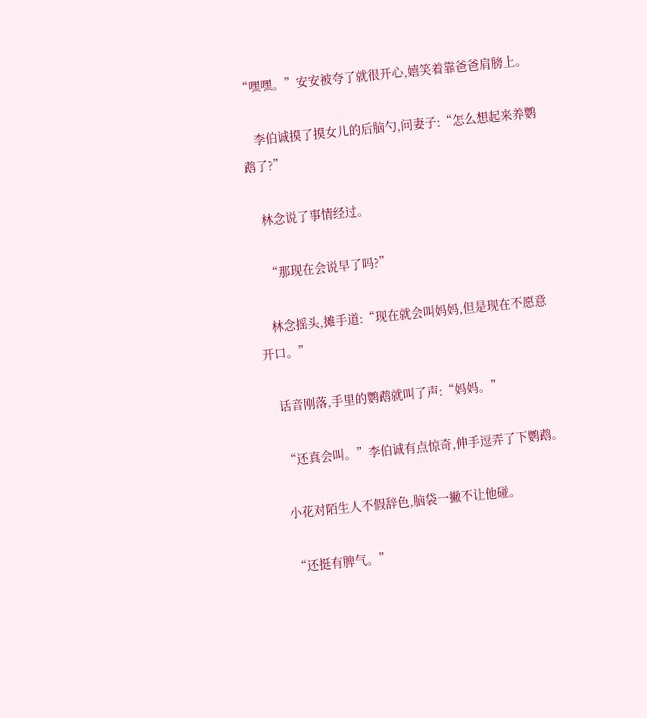“嘿嘿。”安安被夸了就很开心,嬉笑着靠爸爸肩膀上。

    李伯诚摸了摸女儿的后脑勺,问妻子:“怎么想起来养鹦鹉了?”

    林念说了事情经过。

    “那现在会说早了吗?”

    林念摇头,摊手道:“现在就会叫妈妈,但是现在不愿意开口。”

    话音刚落,手里的鹦鹉就叫了声:“妈妈。”

    “还真会叫。”李伯诚有点惊奇,伸手逗弄了下鹦鹉。

    小花对陌生人不假辞色,脑袋一撇不让他碰。

    “还挺有脾气。”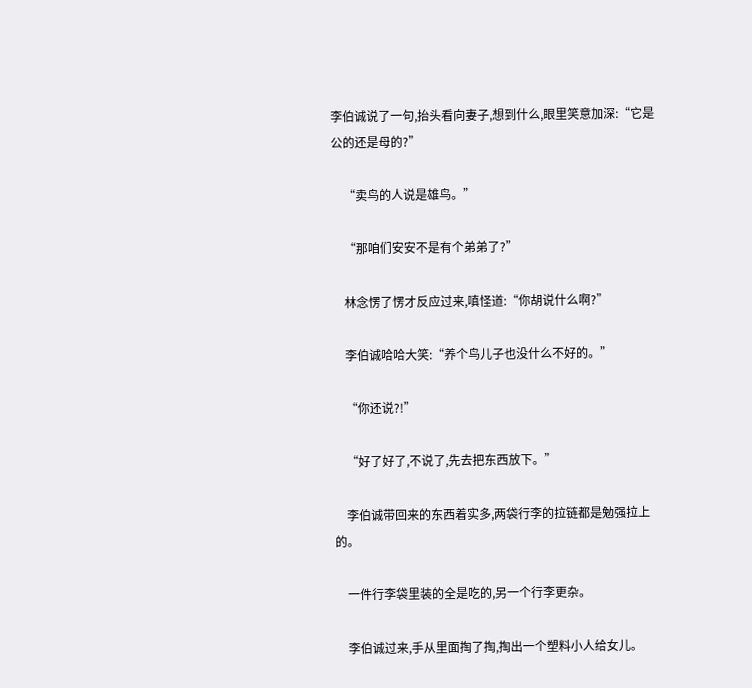李伯诚说了一句,抬头看向妻子,想到什么,眼里笑意加深:“它是公的还是母的?”

    “卖鸟的人说是雄鸟。”

    “那咱们安安不是有个弟弟了?”

    林念愣了愣才反应过来,嗔怪道:“你胡说什么啊?”

    李伯诚哈哈大笑:“养个鸟儿子也没什么不好的。”

    “你还说?!”

    “好了好了,不说了,先去把东西放下。”

    李伯诚带回来的东西着实多,两袋行李的拉链都是勉强拉上的。

    一件行李袋里装的全是吃的,另一个行李更杂。

    李伯诚过来,手从里面掏了掏,掏出一个塑料小人给女儿。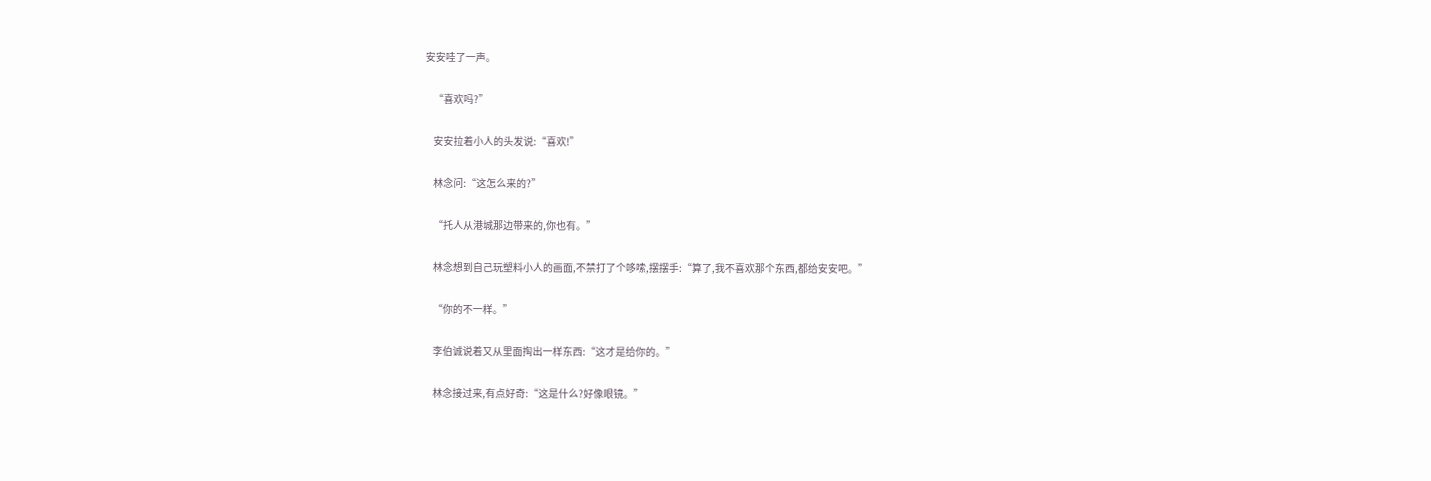安安哇了一声。

    “喜欢吗?”

    安安拉着小人的头发说:“喜欢!”

    林念问:“这怎么来的?”

    “托人从港城那边带来的,你也有。”

    林念想到自己玩塑料小人的画面,不禁打了个哆嗦,摆摆手:“算了,我不喜欢那个东西,都给安安吧。”

    “你的不一样。”

    李伯诚说着又从里面掏出一样东西:“这才是给你的。”

    林念接过来,有点好奇:“这是什么?好像眼镜。”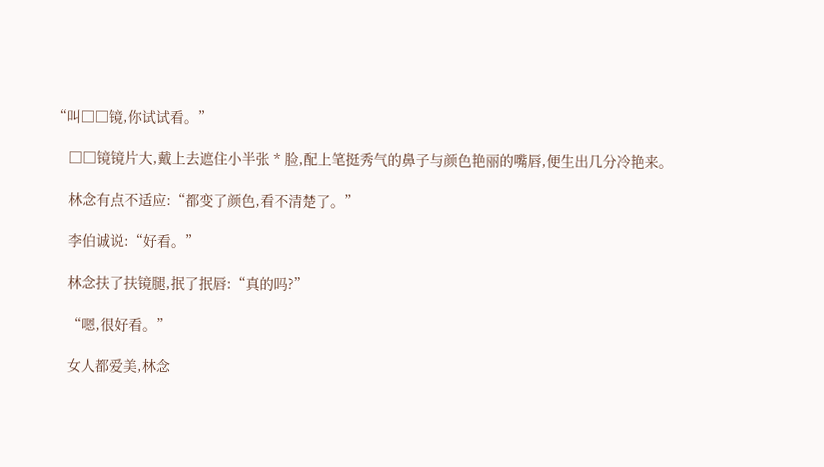“叫□□镜,你试试看。”

    □□镜镜片大,戴上去遮住小半张 * 脸,配上笔挺秀气的鼻子与颜色艳丽的嘴唇,便生出几分冷艳来。

    林念有点不适应:“都变了颜色,看不清楚了。”

    李伯诚说:“好看。”

    林念扶了扶镜腿,抿了抿唇:“真的吗?”

    “嗯,很好看。”

    女人都爱美,林念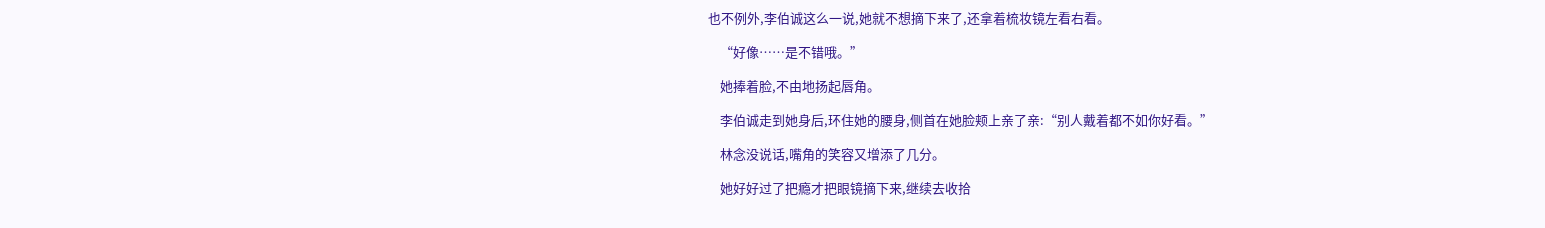也不例外,李伯诚这么一说,她就不想摘下来了,还拿着梳妆镜左看右看。

    “好像……是不错哦。”

    她捧着脸,不由地扬起唇角。

    李伯诚走到她身后,环住她的腰身,侧首在她脸颊上亲了亲:“别人戴着都不如你好看。”

    林念没说话,嘴角的笑容又增添了几分。

    她好好过了把瘾才把眼镜摘下来,继续去收拾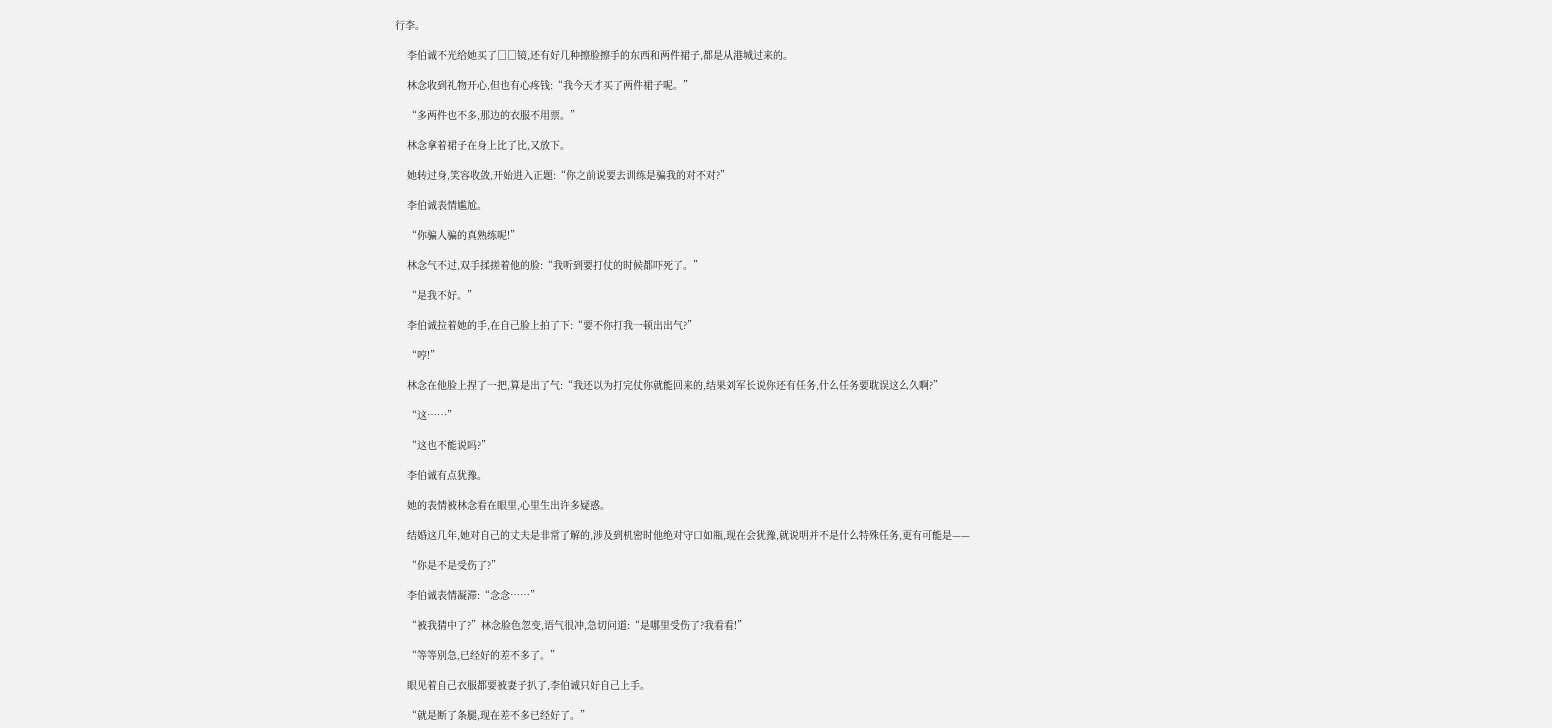行李。

    李伯诚不光给她买了□□镜,还有好几种擦脸擦手的东西和两件裙子,都是从港城过来的。

    林念收到礼物开心,但也有心疼钱:“我今天才买了两件裙子呢。”

    “多两件也不多,那边的衣服不用票。”

    林念拿着裙子在身上比了比,又放下。

    她转过身,笑容收敛,开始进入正题:“你之前说要去训练是骗我的对不对?”

    李伯诚表情尴尬。

    “你骗人骗的真熟练呢!”

    林念气不过,双手揉搓着他的脸:“我听到要打仗的时候都吓死了。”

    “是我不好。”

    李伯诚拉着她的手,在自己脸上拍了下:“要不你打我一顿出出气?”

    “哼!”

    林念在他脸上捏了一把,算是出了气:“我还以为打完仗你就能回来的,结果刘军长说你还有任务,什么任务要耽误这么久啊?”

    “这……”

    “这也不能说吗?”

    李伯诚有点犹豫。

    她的表情被林念看在眼里,心里生出许多疑惑。

    结婚这几年,她对自己的丈夫是非常了解的,涉及到机密时他绝对守口如瓶,现在会犹豫,就说明并不是什么特殊任务,更有可能是——

    “你是不是受伤了?”

    李伯诚表情凝滞:“念念……”

    “被我猜中了?”林念脸色忽变,语气很冲,急切问道:“是哪里受伤了?我看看!”

    “等等别急,已经好的差不多了。”

    眼见着自己衣服都要被妻子扒了,李伯诚只好自己上手。

    “就是断了条腿,现在差不多已经好了。”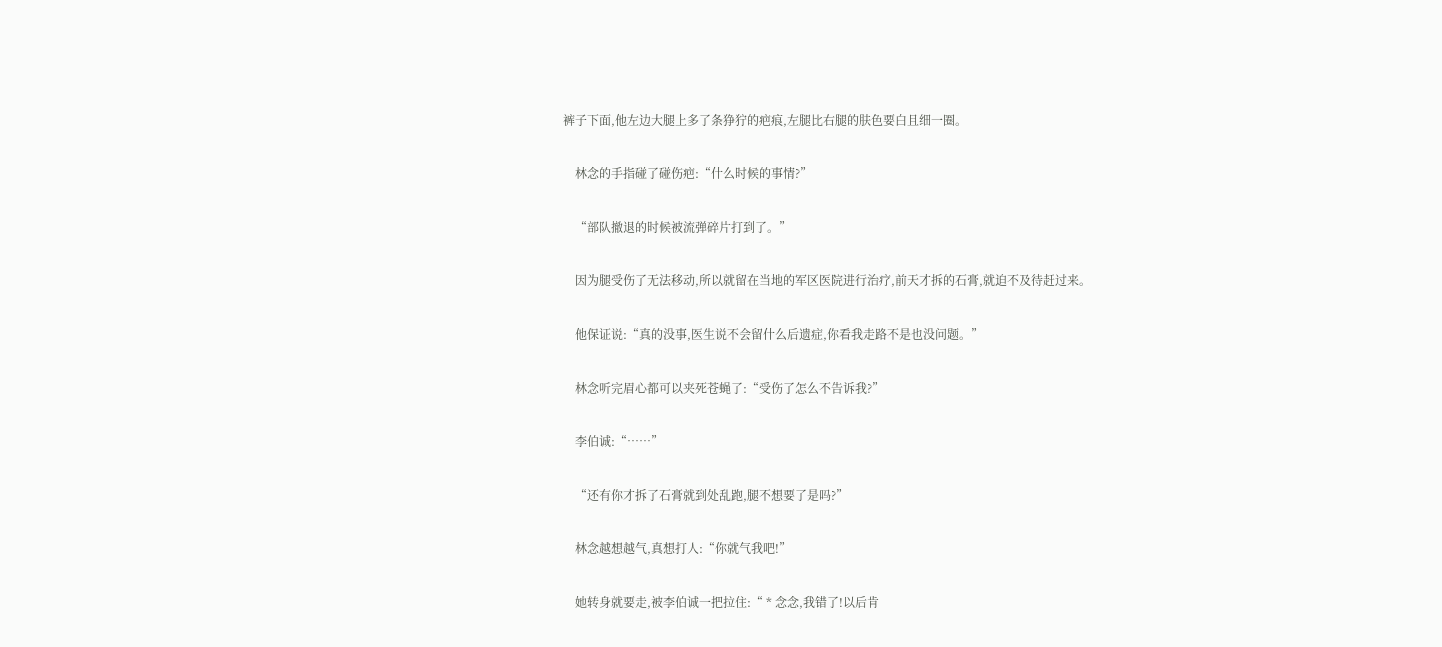裤子下面,他左边大腿上多了条狰狞的疤痕,左腿比右腿的肤色要白且细一圈。

    林念的手指碰了碰伤疤:“什么时候的事情?”

    “部队撤退的时候被流弹碎片打到了。”

    因为腿受伤了无法移动,所以就留在当地的军区医院进行治疗,前天才拆的石膏,就迫不及待赶过来。

    他保证说:“真的没事,医生说不会留什么后遗症,你看我走路不是也没问题。”

    林念听完眉心都可以夹死苍蝇了:“受伤了怎么不告诉我?”

    李伯诚:“……”

    “还有你才拆了石膏就到处乱跑,腿不想要了是吗?”

    林念越想越气,真想打人:“你就气我吧!”

    她转身就要走,被李伯诚一把拉住:“ * 念念,我错了!以后肯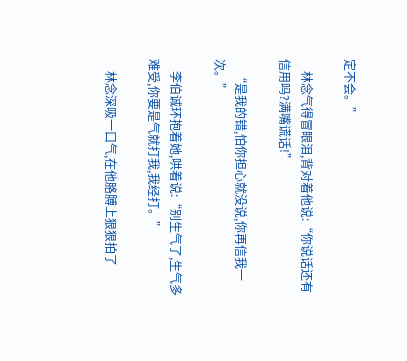定不会。”

    林念气得冒眼泪,背对着他说:“你说话还有信用吗?满嘴谎话!”

    “是我的错,怕你担心就没说,你再信我一次。”

    李伯诚环抱着她,哄着说:“别生气了,生气多难受,你要是气就打我,我经打。”

    林念深吸一口气,在他胳膊上狠狠拍了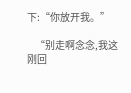下:“你放开我。”

    “别走啊念念,我这刚回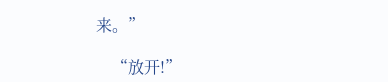来。”

    “放开!”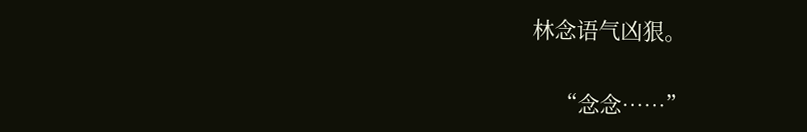林念语气凶狠。

    “念念……”